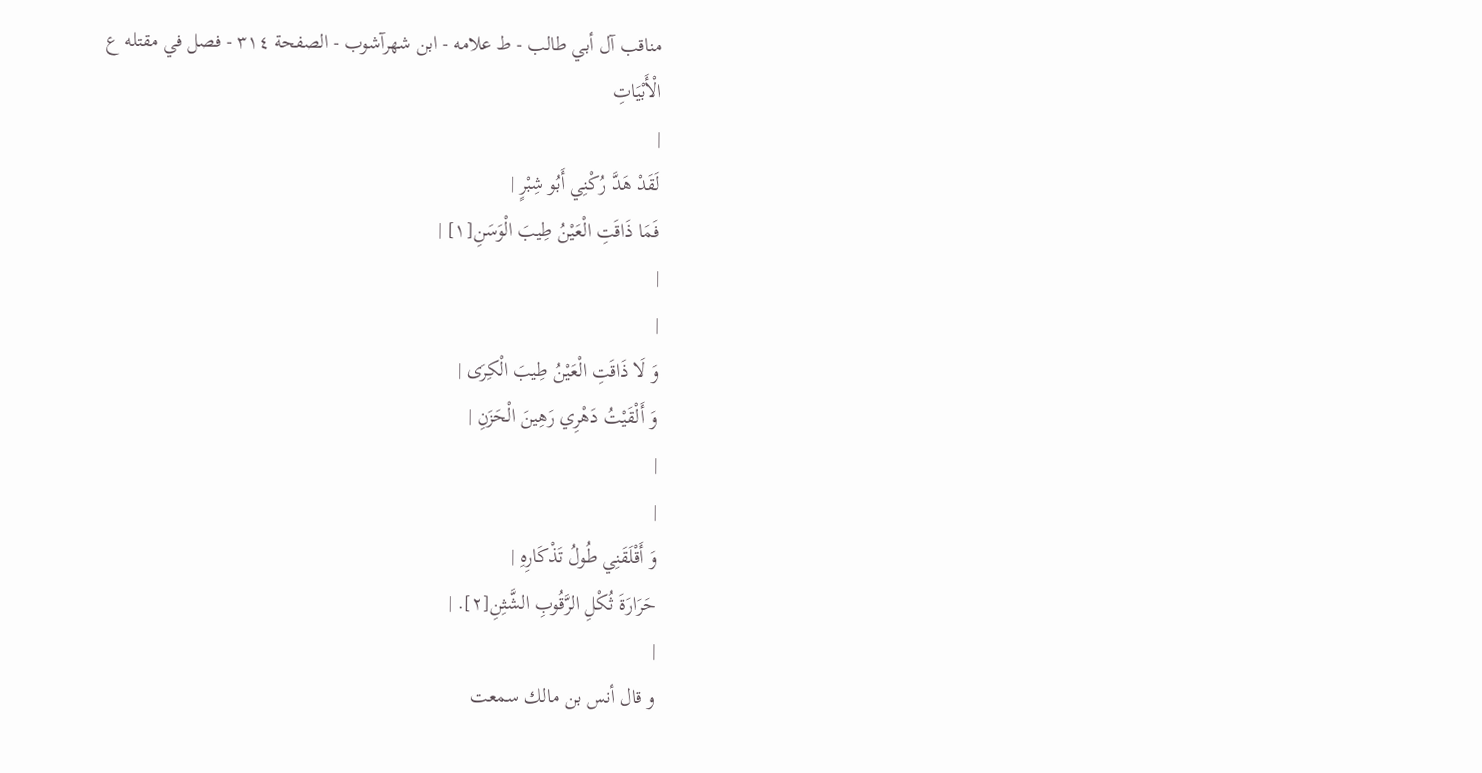مناقب آل أبي طالب - ط علامه - ابن شهرآشوب - الصفحة ٣١٤ - فصل في مقتله ع
الْأَبْيَاتِ
|
لَقَدْ هَدَّ رُكْنِي أَبُو شِبْرٍ |
فَمَا ذَاقَتِ الْعَيْنُ طِيبَ الْوَسَنِ[١] |
|
|
وَ لَا ذَاقَتِ الْعَيْنُ طِيبَ الْكِرَى |
وَ أَلْقَيْتُ دَهْرِي رَهِينَ الْحَزَنِ |
|
|
وَ أَقْلَقَنِي طُولُ تَذْكَارِهِ |
حَرَارَةَ ثُكْلِ الرَّقُوبِ الشَّثِنِ[٢]. |
|
و قال أنس بن مالك سمعت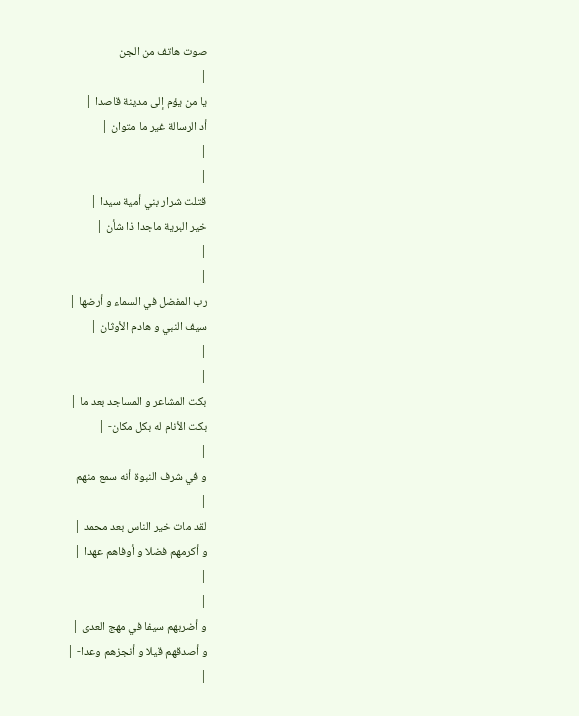صوت هاتف من الجن
|
يا من يؤم إلى مدينة قاصدا |
أد الرسالة غير ما متوان |
|
|
قتلت شرار بني أمية سيدا |
خير البرية ماجدا ذا شأن |
|
|
رب المفضل في السماء و أرضها |
سيف النبي و هادم الأوثان |
|
|
بكت المشاعر و المساجد بعد ما |
بكت الأنام له بكل مكان- |
|
و في شرف النبوة أنه سمع منهم
|
لقد مات خير الناس بعد محمد |
و أكرمهم فضلا و أوفاهم عهدا |
|
|
و أضربهم سيفا في مهج العدى |
و أصدقهم قيلا و أنجزهم وعدا- |
|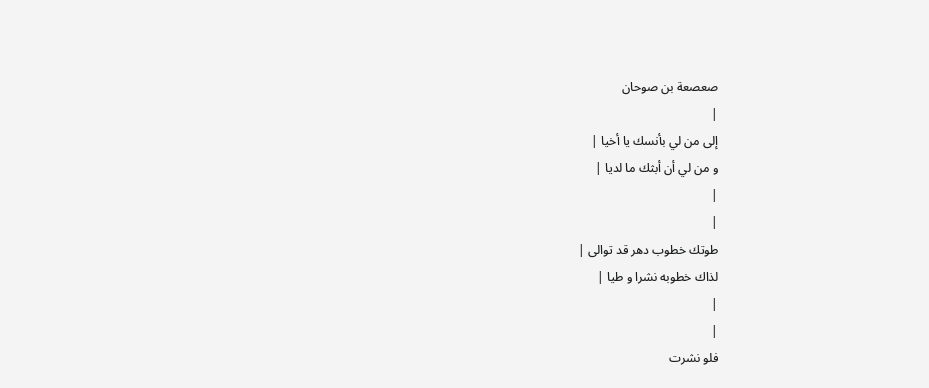صعصعة بن صوحان
|
إلى من لي بأنسك يا أخيا |
و من لي أن أبثك ما لديا |
|
|
طوتك خطوب دهر قد توالى |
لذاك خطوبه نشرا و طيا |
|
|
فلو نشرت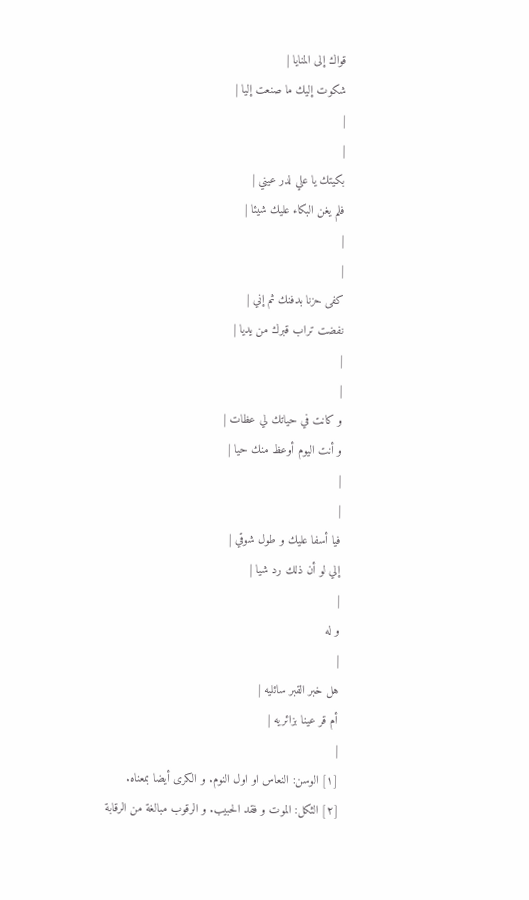قواك إلى المنايا |
شكوت إليك ما صنعت إليا |
|
|
بكيتك يا علي لدر عيني |
فلم يغن البكاء عليك شيئا |
|
|
كفى حزنا بدفنك ثم إني |
نفضت تراب قبرك من يديا |
|
|
و كانت في حياتك لي عظات |
و أنت اليوم أوعظ منك حيا |
|
|
فيا أسفا عليك و طول شوقي |
إلي لو أن ذلك رد شيا |
|
و له
|
هل خبر القبر سائليه |
أم قر عينا بزائريه |
|
[١] الوسن: النعاس او اول النوم. و الكرى أيضا بمعناه.
[٢] الثكل: الموت و فقد الحبيب. و الرقوب مبالغة من الرقابة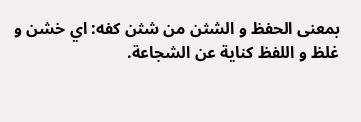بمعنى الحفظ و الشثن من شثن كفه: اي خشن و غلظ و اللفظ كناية عن الشجاعة.